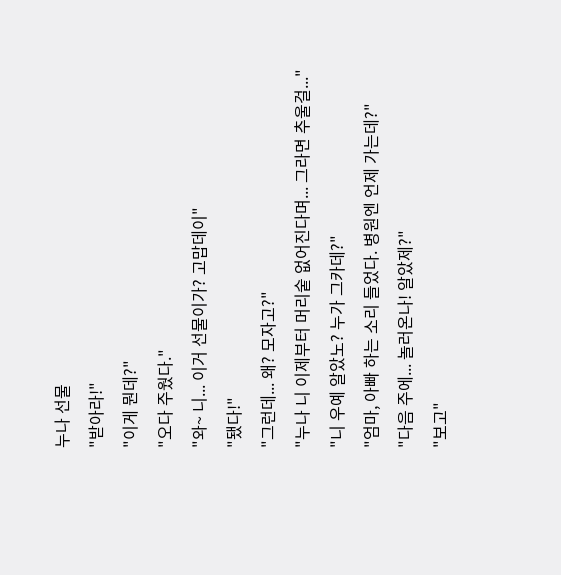누나 선물
"받아라!"
"이게 뭔데?"
"오다 주웠다."
"와~ 니... 이거 선물이가? 고맙데이"
"됐다!"
"그런데... 왜? 모자고?"
"누나 니 이제부터 머리숱 없어진다며... 그라면 추울걸..."
"니 우예 알았노? 누가 그카데?"
"엄마, 아빠 하는 소리 들었다. 병원엔 언제 가는데?"
"다음 주에... 놀러온나! 알았제?"
"보고"